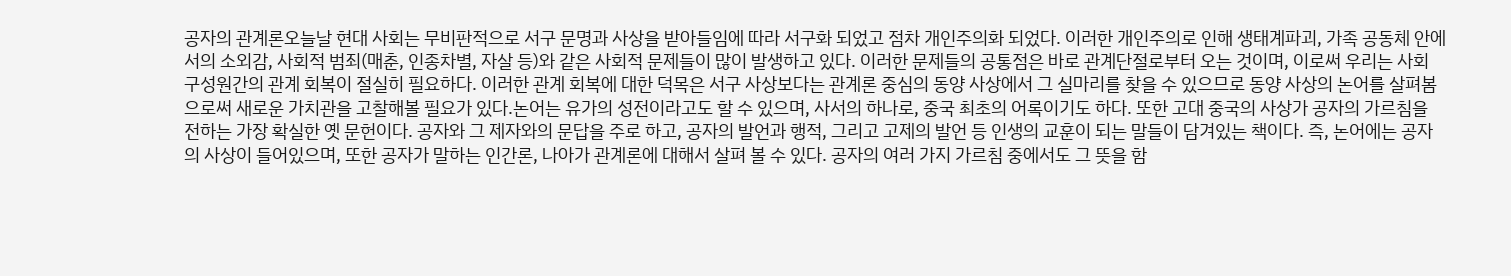공자의 관계론오늘날 현대 사회는 무비판적으로 서구 문명과 사상을 받아들임에 따라 서구화 되었고 점차 개인주의화 되었다. 이러한 개인주의로 인해 생태계파괴, 가족 공동체 안에서의 소외감, 사회적 범죄(매춘, 인종차별, 자살 등)와 같은 사회적 문제들이 많이 발생하고 있다. 이러한 문제들의 공통점은 바로 관계단절로부터 오는 것이며, 이로써 우리는 사회 구성원간의 관계 회복이 절실히 필요하다. 이러한 관계 회복에 대한 덕목은 서구 사상보다는 관계론 중심의 동양 사상에서 그 실마리를 찾을 수 있으므로 동양 사상의 논어를 살펴봄으로써 새로운 가치관을 고찰해볼 필요가 있다.논어는 유가의 성전이라고도 할 수 있으며, 사서의 하나로, 중국 최초의 어록이기도 하다. 또한 고대 중국의 사상가 공자의 가르침을 전하는 가장 확실한 옛 문헌이다. 공자와 그 제자와의 문답을 주로 하고, 공자의 발언과 행적, 그리고 고제의 발언 등 인생의 교훈이 되는 말들이 담겨있는 책이다. 즉, 논어에는 공자의 사상이 들어있으며, 또한 공자가 말하는 인간론, 나아가 관계론에 대해서 살펴 볼 수 있다. 공자의 여러 가지 가르침 중에서도 그 뜻을 함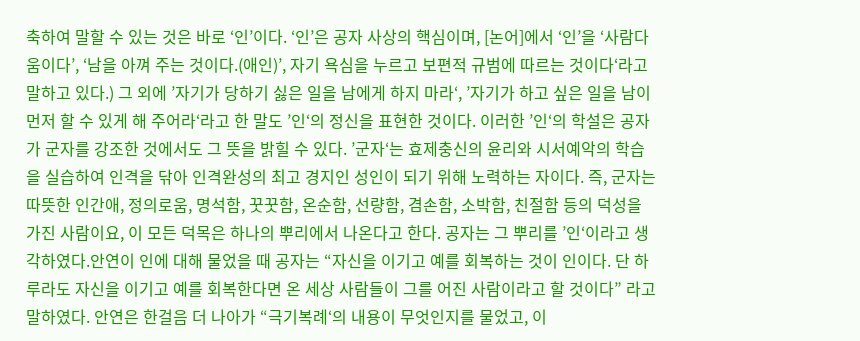축하여 말할 수 있는 것은 바로 ‘인’이다. ‘인’은 공자 사상의 핵심이며, [논어]에서 ‘인’을 ‘사람다움이다’, ‘남을 아껴 주는 것이다.(애인)’, 자기 욕심을 누르고 보편적 규범에 따르는 것이다‘라고 말하고 있다.) 그 외에 ’자기가 당하기 싫은 일을 남에게 하지 마라‘, ’자기가 하고 싶은 일을 남이 먼저 할 수 있게 해 주어라‘라고 한 말도 ’인‘의 정신을 표현한 것이다. 이러한 ’인‘의 학설은 공자가 군자를 강조한 것에서도 그 뜻을 밝힐 수 있다. ’군자‘는 효제충신의 윤리와 시서예악의 학습을 실습하여 인격을 닦아 인격완성의 최고 경지인 성인이 되기 위해 노력하는 자이다. 즉, 군자는 따뜻한 인간애, 정의로움, 명석함, 꿋꿋함, 온순함, 선량함, 겸손함, 소박함, 친절함 등의 덕성을 가진 사람이요, 이 모든 덕목은 하나의 뿌리에서 나온다고 한다. 공자는 그 뿌리를 ’인‘이라고 생각하였다.안연이 인에 대해 물었을 때 공자는 “자신을 이기고 예를 회복하는 것이 인이다. 단 하루라도 자신을 이기고 예를 회복한다면 온 세상 사람들이 그를 어진 사람이라고 할 것이다” 라고 말하였다. 안연은 한걸음 더 나아가 “극기복례‘의 내용이 무엇인지를 물었고, 이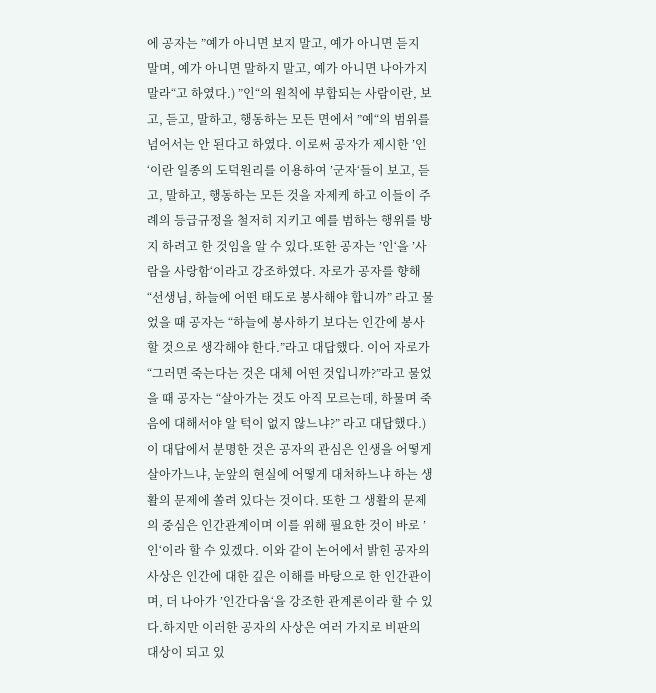에 공자는 ”예가 아니면 보지 말고, 예가 아니면 듣지 말며, 예가 아니면 말하지 말고, 예가 아니면 나아가지 말라“고 하였다.) ”인“의 원칙에 부합되는 사람이란, 보고, 듣고, 말하고, 행동하는 모든 면에서 ”예“의 범위를 넘어서는 안 된다고 하였다. 이로써 공자가 제시한 ’인‘이란 일종의 도덕원리를 이용하여 ’군자‘들이 보고, 듣고, 말하고, 행동하는 모든 것을 자제케 하고 이들이 주례의 등급규정을 철저히 지키고 예를 범하는 행위를 방지 하려고 한 것임을 알 수 있다.또한 공자는 ’인‘을 ’사람을 사랑함‘이라고 강조하였다. 자로가 공자를 향해 “선생님, 하늘에 어떤 태도로 봉사해야 합니까” 라고 물었을 때 공자는 “하늘에 봉사하기 보다는 인간에 봉사할 것으로 생각해야 한다.”라고 대답했다. 이어 자로가 “그러면 죽는다는 것은 대체 어떤 것입니까?”라고 물었을 때 공자는 “살아가는 것도 아직 모르는데, 하물며 죽음에 대해서야 알 턱이 없지 않느냐?” 라고 대답했다.) 이 대답에서 분명한 것은 공자의 관심은 인생을 어떻게 살아가느냐, 눈앞의 현실에 어떻게 대처하느냐 하는 생활의 문제에 쏠려 있다는 것이다. 또한 그 생활의 문제의 중심은 인간관계이며 이를 위해 필요한 것이 바로 ’인‘이라 할 수 있겠다. 이와 같이 논어에서 밝힌 공자의 사상은 인간에 대한 깊은 이해를 바탕으로 한 인간관이며, 더 나아가 ’인간다움‘을 강조한 관계론이라 할 수 있다.하지만 이러한 공자의 사상은 여러 가지로 비판의 대상이 되고 있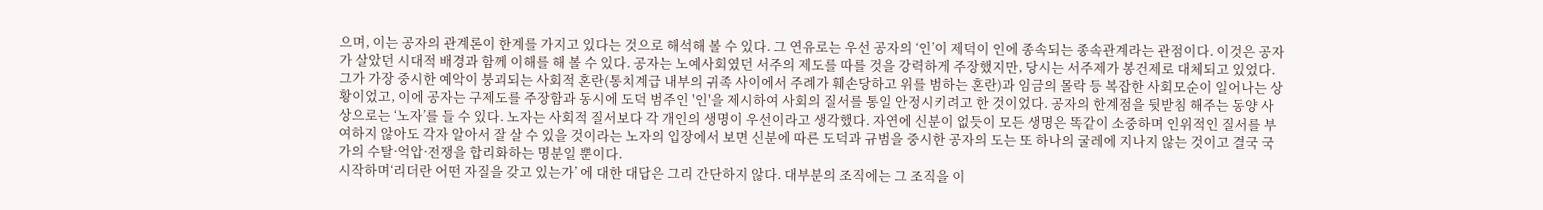으며, 이는 공자의 관계론이 한계를 가지고 있다는 것으로 해석해 볼 수 있다. 그 연유로는 우선 공자의 ‘인’이 제덕이 인에 종속되는 종속관계라는 관점이다. 이것은 공자가 살았던 시대적 배경과 함께 이해를 해 볼 수 있다. 공자는 노예사회였던 서주의 제도를 따를 것을 강력하게 주장했지만, 당시는 서주제가 봉건제로 대체되고 있었다. 그가 가장 중시한 예악이 붕괴되는 사회적 혼란(통치계급 내부의 귀족 사이에서 주례가 훼손당하고 위를 범하는 혼란)과 임금의 몰락 등 복잡한 사회모순이 일어나는 상황이었고, 이에 공자는 구제도를 주장함과 동시에 도덕 범주인 '인'을 제시하여 사회의 질서를 통일 안정시키려고 한 것이었다. 공자의 한계점을 뒷받침 해주는 동양 사상으로는 ‘노자’를 들 수 있다. 노자는 사회적 질서보다 각 개인의 생명이 우선이라고 생각했다. 자연에 신분이 없듯이 모든 생명은 똑같이 소중하며 인위적인 질서를 부여하지 않아도 각자 알아서 잘 살 수 있을 것이라는 노자의 입장에서 보면 신분에 따른 도덕과 규범을 중시한 공자의 도는 또 하나의 굴레에 지나지 않는 것이고 결국 국가의 수탈·억압·전쟁을 합리화하는 명분일 뿐이다.
시작하며‘리더란 어떤 자질을 갖고 있는가’ 에 대한 대답은 그리 간단하지 않다. 대부분의 조직에는 그 조직을 이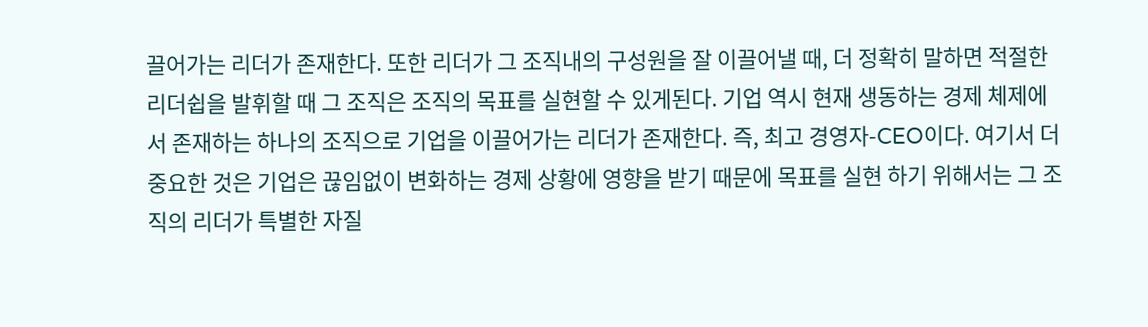끌어가는 리더가 존재한다. 또한 리더가 그 조직내의 구성원을 잘 이끌어낼 때, 더 정확히 말하면 적절한 리더쉽을 발휘할 때 그 조직은 조직의 목표를 실현할 수 있게된다. 기업 역시 현재 생동하는 경제 체제에서 존재하는 하나의 조직으로 기업을 이끌어가는 리더가 존재한다. 즉, 최고 경영자-CEO이다. 여기서 더 중요한 것은 기업은 끊임없이 변화하는 경제 상황에 영향을 받기 때문에 목표를 실현 하기 위해서는 그 조직의 리더가 특별한 자질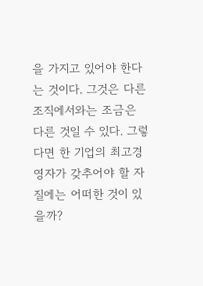을 가지고 있어야 한다는 것이다. 그것은 다른 조직에서와는 조금은 다른 것일 수 있다. 그렇다면 한 기업의 최고경영자가 갖추어야 할 자질에는 어떠한 것이 있을까?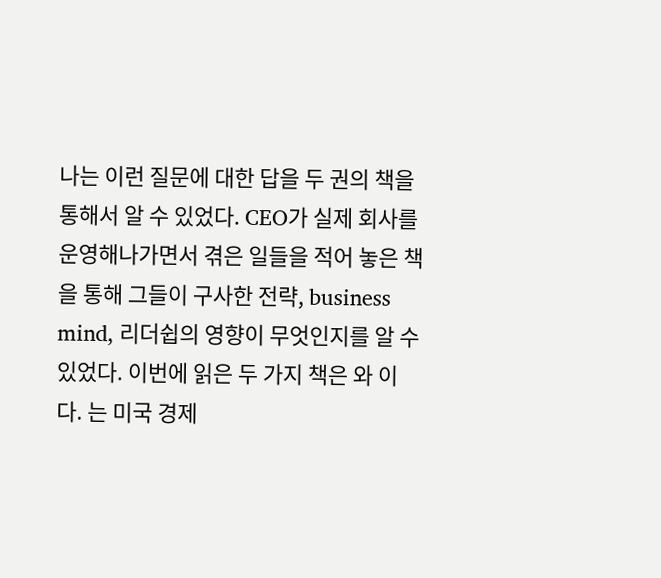나는 이런 질문에 대한 답을 두 권의 책을 통해서 알 수 있었다. CEO가 실제 회사를 운영해나가면서 겪은 일들을 적어 놓은 책을 통해 그들이 구사한 전략, business mind, 리더쉽의 영향이 무엇인지를 알 수 있었다. 이번에 읽은 두 가지 책은 와 이다. 는 미국 경제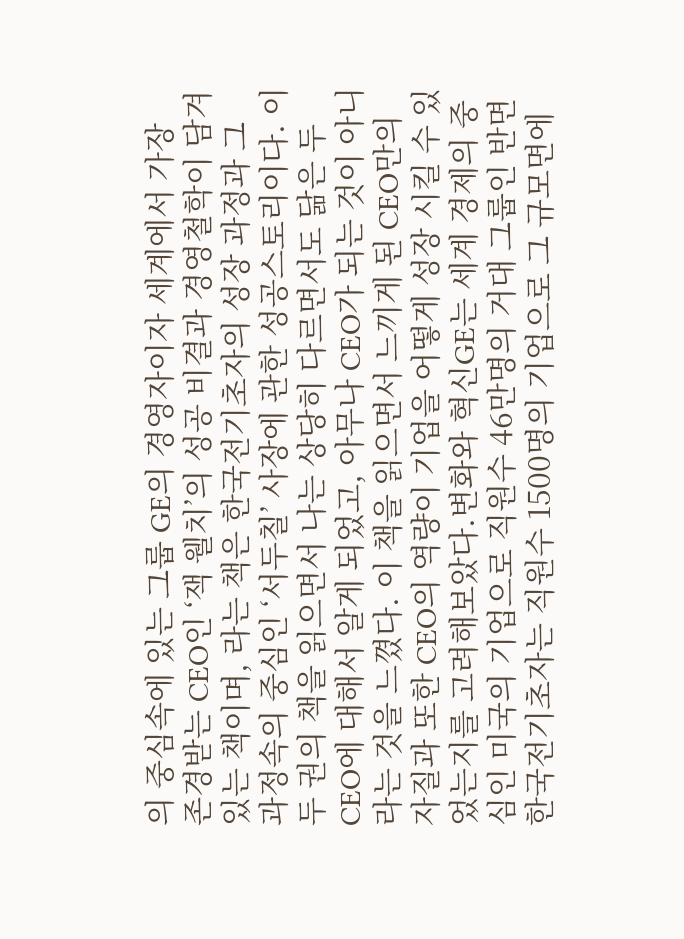의 중심속에 있는 그룹 GE의 경영자이자 세계에서 가장 존경받는 CEO인 ‘잭 웰치’의 성공 비결과 경영철학이 담겨있는 책이며, 라는 책은 한국전기초자의 성장 과정과 그 과정속의 중심인 ‘서두칠’ 사장에 관한 성공스토리이다. 이 두 권의 책을 읽으면서 나는 상당히 다르면서도 닮은 두 CEO에 대해서 알게 되었고, 아무나 CEO가 되는 것이 아니라는 것을 느꼈다. 이 책을 읽으면서 느끼게 된 CEO만의 자질과 또한 CEO의 역량이 기업을 어떻게 성장 시킬 수 있었는지를 고려해보았다.변화와 혁신GE는 세계 경제의 중심인 미국의 기업으로 직원수 46만명의 거대 그룹인 반면 한국전기초자는 직원수 1500명의 기업으로 그 규모면에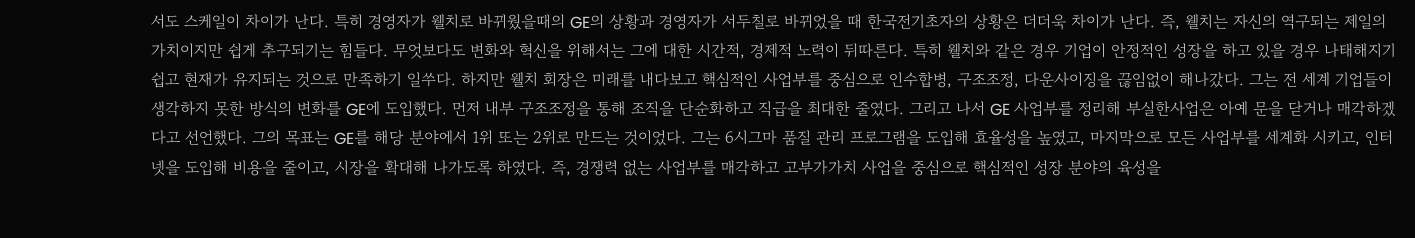서도 스케일이 차이가 난다. 특히 경영자가 웰치로 바뀌웠을때의 GE의 상황과 경영자가 서두칠로 바뀌었을 때 한국전기초자의 상황은 더더욱 차이가 난다. 즉, 웰치는 자신의 역구되는 제일의 가치이지만 쉽게 추구되기는 힘들다. 무엇보다도 변화와 혁신을 위해서는 그에 대한 시간적, 경제적 노력이 뒤따른다. 특히 웰치와 같은 경우 기업이 안정적인 성장을 하고 있을 경우 나태해지기 쉽고 현재가 유지되는 것으로 만족하기 일쑤다. 하지만 웰치 회장은 미래를 내다보고 핵심적인 사업부를 중심으로 인수합병, 구조조정, 다운사이징을 끊임없이 해나갔다. 그는 전 세계 기업들이 생각하지 못한 방식의 변화를 GE에 도입했다. 먼저 내부 구조조정을 통해 조직을 단순화하고 직급을 최대한 줄였다. 그리고 나서 GE 사업부를 정리해 부실한사업은 아예 문을 닫거나 매각하겠다고 선언했다. 그의 목표는 GE를 해당 분야에서 1위 또는 2위로 만드는 것이었다. 그는 6시그마 품질 관리 프로그램을 도입해 효율성을 높였고, 마지막으로 모든 사업부를 세계화 시키고, 인터넷을 도입해 비용을 줄이고, 시장을 확대해 나가도록 하였다. 즉, 경쟁력 없는 사업부를 매각하고 고부가가치 사업을 중심으로 핵심적인 성장 분야의 육성을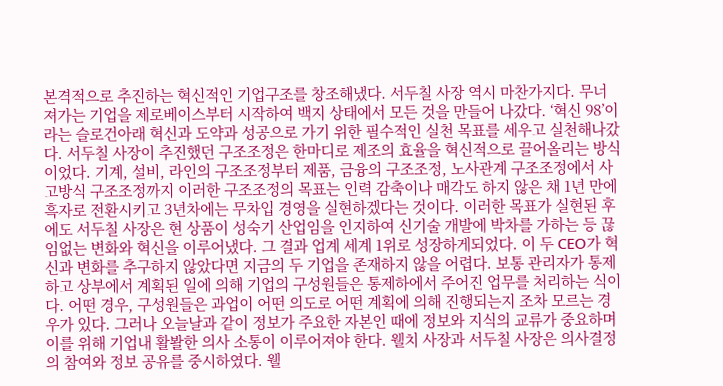본격적으로 추진하는 혁신적인 기업구조를 창조해냈다. 서두칠 사장 역시 마찬가지다. 무너져가는 기업을 제로베이스부터 시작하여 백지 상태에서 모든 것을 만들어 나갔다. ‘혁신 98’이라는 슬로건아래 혁신과 도약과 성공으로 가기 위한 필수적인 실천 목표를 세우고 실천해나갔다. 서두칠 사장이 추진했던 구조조정은 한마디로 제조의 효율을 혁신적으로 끌어올리는 방식이었다. 기계, 설비, 라인의 구조조정부터 제품, 금융의 구조조정, 노사관계 구조조정에서 사고방식 구조조정까지 이러한 구조조정의 목표는 인력 감축이나 매각도 하지 않은 채 1년 만에 흑자로 전환시키고 3년차에는 무차입 경영을 실현하겠다는 것이다. 이러한 목표가 실현된 후에도 서두칠 사장은 현 상품이 성숙기 산업임을 인지하여 신기술 개발에 박차를 가하는 등 끊임없는 변화와 혁신을 이루어냈다. 그 결과 업계 세계 1위로 성장하게되었다. 이 두 CEO가 혁신과 변화를 추구하지 않았다면 지금의 두 기업을 존재하지 않을 어렵다. 보통 관리자가 통제하고 상부에서 계획된 일에 의해 기업의 구성원들은 통제하에서 주어진 업무를 처리하는 식이다. 어떤 경우, 구성원들은 과업이 어떤 의도로 어떤 계획에 의해 진행되는지 조차 모르는 경우가 있다. 그러나 오늘날과 같이 정보가 주요한 자본인 때에 정보와 지식의 교류가 중요하며 이를 위해 기업내 활봘한 의사 소통이 이루어져야 한다. 웰치 사장과 서두칠 사장은 의사결정의 참여와 정보 공유를 중시하였다. 웰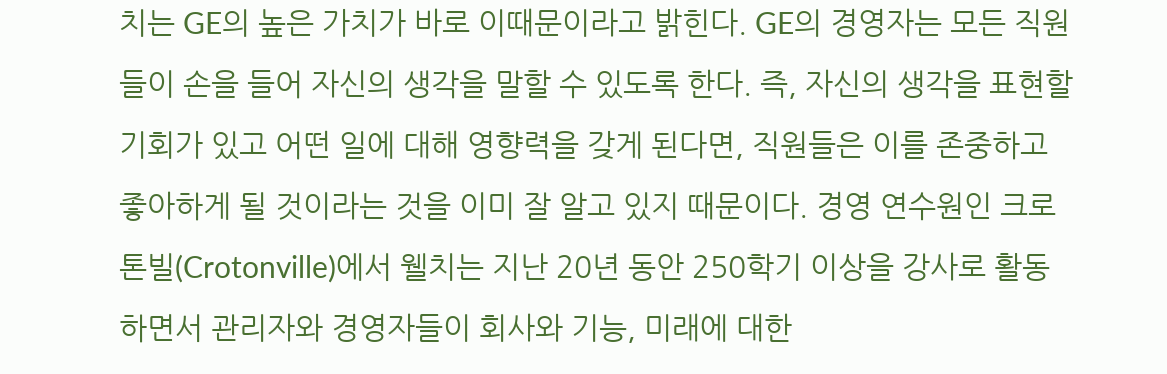치는 GE의 높은 가치가 바로 이때문이라고 밝힌다. GE의 경영자는 모든 직원들이 손을 들어 자신의 생각을 말할 수 있도록 한다. 즉, 자신의 생각을 표현할 기회가 있고 어떤 일에 대해 영향력을 갖게 된다면, 직원들은 이를 존중하고 좋아하게 될 것이라는 것을 이미 잘 알고 있지 때문이다. 경영 연수원인 크로톤빌(Crotonville)에서 웰치는 지난 20년 동안 250학기 이상을 강사로 활동하면서 관리자와 경영자들이 회사와 기능, 미래에 대한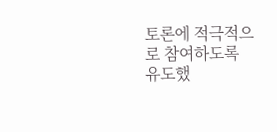토론에 적극적으로 참여하도록 유도했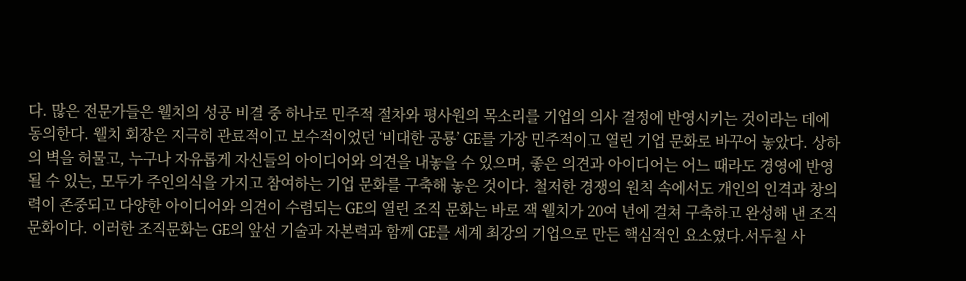다. 많은 전문가들은 웰치의 성공 비결 중 하나로 민주적 절차와 평사원의 목소리를 기업의 의사 결정에 반영시키는 것이라는 데에 동의한다. 웰치 회장은 지극히 관료적이고 보수적이었던 ‘비대한 공룡’ GE를 가장 민주적이고 열린 기업 문화로 바꾸어 놓았다. 상하의 벽을 허물고, 누구나 자유롭게 자신들의 아이디어와 의견을 내놓을 수 있으며, 좋은 의견과 아이디어는 어느 때라도 경영에 반영될 수 있는, 모두가 주인의식을 가지고 참여하는 기업 문화를 구축해 놓은 것이다. 철저한 경쟁의 원칙 속에서도 개인의 인격과 창의력이 존중되고 다양한 아이디어와 의견이 수렴되는 GE의 열린 조직 문화는 바로 잭 웰치가 20여 년에 걸쳐 구축하고 완성해 낸 조직 문화이다. 이러한 조직문화는 GE의 앞선 기술과 자본력과 함께 GE를 세계 최강의 기업으로 만든 핵심적인 요소였다.서두칠 사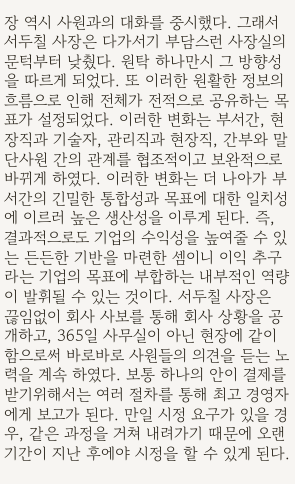장 역시 사원과의 대화를 중시했다. 그래서 서두칠 사장은 다가서기 부담스런 사장실의 문턱부터 낮췄다. 원탁 하나만시 그 방향성을 따르게 되었다. 또 이러한 원활한 정보의 흐름으로 인해 전체가 전적으로 공유하는 목표가 설정되었다. 이러한 변화는 부서간, 현장직과 기술자, 관리직과 현장직, 간부와 말단사원 간의 관계를 협조적이고 보완적으로 바뀌게 하였다. 이러한 변화는 더 나아가 부서간의 긴밀한 통합성과 목표에 대한 일치성에 이르러 높은 생산성을 이루게 된다. 즉, 결과적으로도 기업의 수익성을 높여줄 수 있는 든든한 기반을 마련한 셈이니 이익 추구라는 기업의 목표에 부합하는 내부적인 역량이 발휘될 수 있는 것이다. 서두칠 사장은 끊임없이 회사 사보를 통해 회사 상황을 공개하고, 365일 사무실이 아닌 현장에 같이 함으로써 바로바로 사원들의 의견을 듣는 노력을 계속 하였다. 보통 하나의 안이 결제를 받기위해서는 여러 절차를 통해 최고 경영자에게 보고가 된다. 만일 시정 요구가 있을 경우, 같은 과정을 거쳐 내려가기 때문에 오랜 기간이 지난 후에야 시정을 할 수 있게 된다.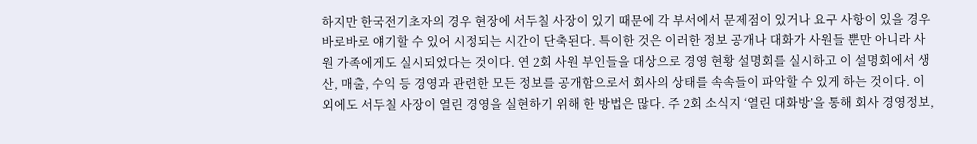하지만 한국전기초자의 경우 현장에 서두칠 사장이 있기 때문에 각 부서에서 문제점이 있거나 요구 사항이 있을 경우 바로바로 얘기할 수 있어 시정되는 시간이 단축된다. 특이한 것은 이러한 정보 공개나 대화가 사원들 뿐만 아니라 사원 가족에게도 실시되었다는 것이다. 연 2회 사원 부인들을 대상으로 경영 현황 설명회를 실시하고 이 설명회에서 생산, 매출, 수익 등 경영과 관련한 모든 정보를 공개함으로서 회사의 상태를 속속들이 파악할 수 있게 하는 것이다. 이외에도 서두칠 사장이 열린 경영을 실현하기 위해 한 방법은 많다. 주 2회 소식지 ‘열린 대화방’을 통해 회사 경영정보,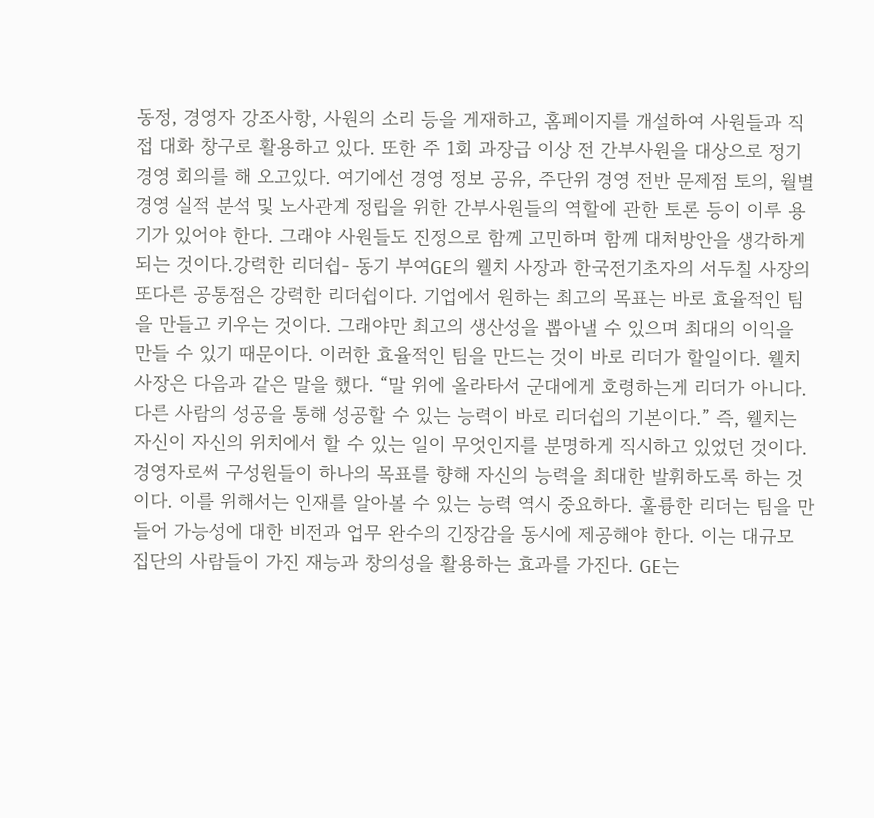동정, 경영자 강조사항, 사원의 소리 등을 게재하고, 홈페이지를 개설하여 사원들과 직접 대화 창구로 활용하고 있다. 또한 주 1회 과장급 이상 전 간부사원을 대상으로 정기 경영 회의를 해 오고있다. 여기에선 경영 정보 공유, 주단위 경영 전반 문제점 토의, 월별 경영 실적 분석 및 노사관계 정립을 위한 간부사원들의 역할에 관한 토론 등이 이루 용기가 있어야 한다. 그래야 사원들도 진정으로 함께 고민하며 함께 대처방안을 생각하게 되는 것이다.강력한 리더쉽- 동기 부여GE의 웰치 사장과 한국전기초자의 서두칠 사장의 또다른 공통점은 강력한 리더쉽이다. 기업에서 원하는 최고의 목표는 바로 효율적인 팀을 만들고 키우는 것이다. 그래야만 최고의 생산성을 뽑아낼 수 있으며 최대의 이익을 만들 수 있기 때문이다. 이러한 효율적인 팀을 만드는 것이 바로 리더가 할일이다. 웰치 사장은 다음과 같은 말을 했다. “말 위에 올라타서 군대에게 호령하는게 리더가 아니다. 다른 사람의 성공을 통해 성공할 수 있는 능력이 바로 리더쉽의 기본이다.” 즉, 웰치는 자신이 자신의 위치에서 할 수 있는 일이 무엇인지를 분명하게 직시하고 있었던 것이다. 경영자로써 구성원들이 하나의 목표를 향해 자신의 능력을 최대한 발휘하도록 하는 것이다. 이를 위해서는 인재를 알아볼 수 있는 능력 역시 중요하다. 훌륭한 리더는 팀을 만들어 가능성에 대한 비전과 업무 완수의 긴장감을 동시에 제공해야 한다. 이는 대규모 집단의 사람들이 가진 재능과 창의성을 활용하는 효과를 가진다. GE는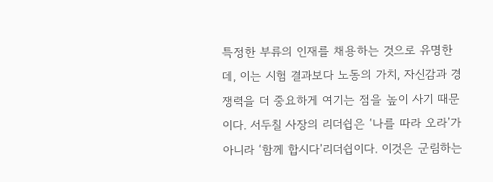특정한 부류의 인재를 채용하는 것으로 유명한데, 이는 시험 결과보다 노동의 가치, 자신감과 경쟁력을 더 중요하게 여기는 점을 높이 사기 때문이다. 서두칠 사장의 리더쉽은 ‘나를 따라 오라’가 아니라 ‘함께 합시다’리더쉽이다. 이것은 군림하는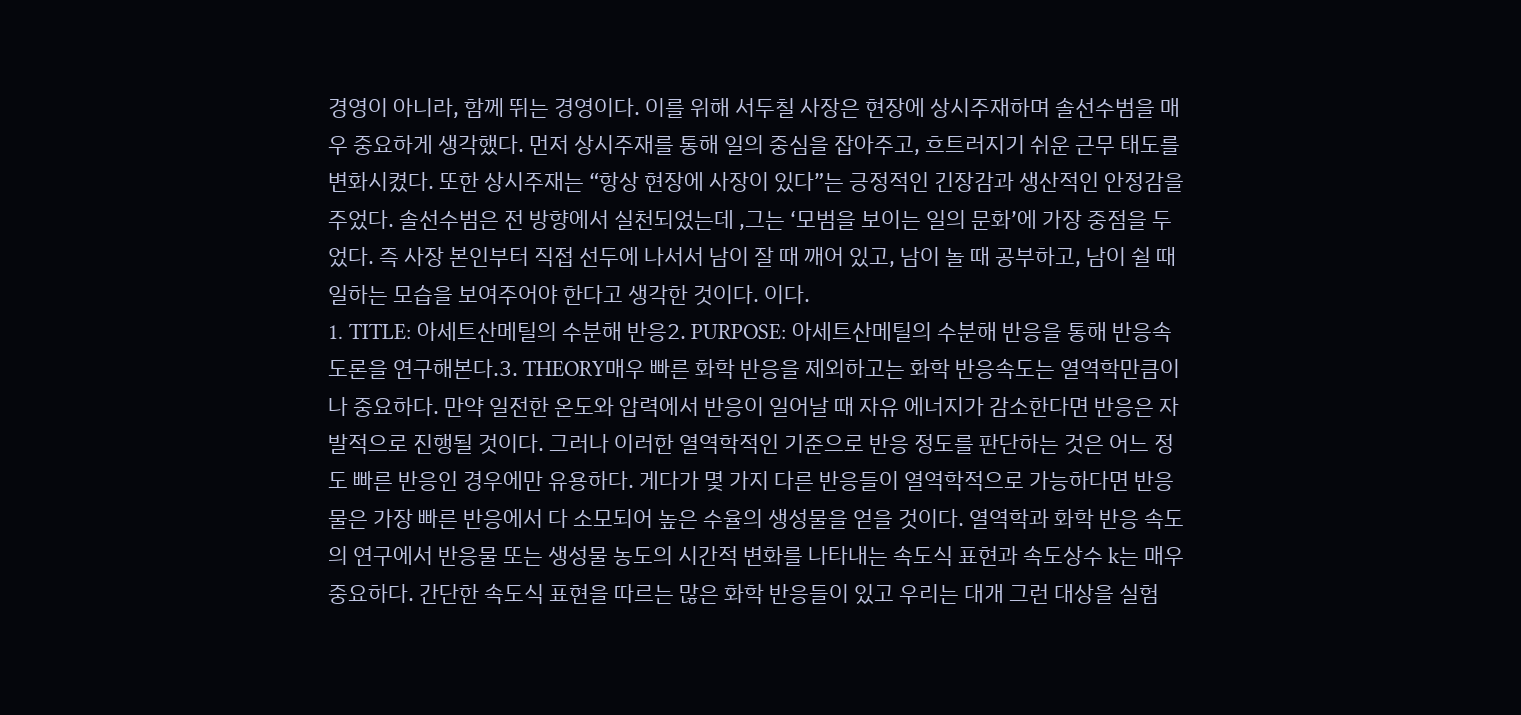경영이 아니라, 함께 뛰는 경영이다. 이를 위해 서두칠 사장은 현장에 상시주재하며 솔선수범을 매우 중요하게 생각했다. 먼저 상시주재를 통해 일의 중심을 잡아주고, 흐트러지기 쉬운 근무 태도를 변화시켰다. 또한 상시주재는 “항상 현장에 사장이 있다”는 긍정적인 긴장감과 생산적인 안정감을 주었다. 솔선수범은 전 방향에서 실천되었는데 ,그는 ‘모범을 보이는 일의 문화’에 가장 중점을 두었다. 즉 사장 본인부터 직접 선두에 나서서 남이 잘 때 깨어 있고, 남이 놀 때 공부하고, 남이 쉴 때 일하는 모습을 보여주어야 한다고 생각한 것이다. 이다.
1. TITLE: 아세트산메틸의 수분해 반응2. PURPOSE: 아세트산메틸의 수분해 반응을 통해 반응속도론을 연구해본다.3. THEORY매우 빠른 화학 반응을 제외하고는 화학 반응속도는 열역학만큼이나 중요하다. 만약 일전한 온도와 압력에서 반응이 일어날 때 자유 에너지가 감소한다면 반응은 자발적으로 진행될 것이다. 그러나 이러한 열역학적인 기준으로 반응 정도를 판단하는 것은 어느 정도 빠른 반응인 경우에만 유용하다. 게다가 몇 가지 다른 반응들이 열역학적으로 가능하다면 반응물은 가장 빠른 반응에서 다 소모되어 높은 수율의 생성물을 얻을 것이다. 열역학과 화학 반응 속도의 연구에서 반응물 또는 생성물 농도의 시간적 변화를 나타내는 속도식 표현과 속도상수 k는 매우 중요하다. 간단한 속도식 표현을 따르는 많은 화학 반응들이 있고 우리는 대개 그런 대상을 실험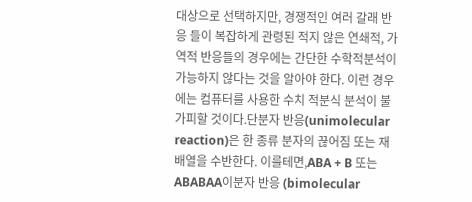대상으로 선택하지만, 경쟁적인 여러 갈래 반응 들이 복잡하게 관령된 적지 않은 연쇄적, 가역적 반응들의 경우에는 간단한 수학적분석이 가능하지 않다는 것을 알아야 한다. 이런 경우에는 컴퓨터를 사용한 수치 적분식 분석이 불가피할 것이다.단분자 반응(unimolecular reaction)은 한 종류 분자의 끊어짐 또는 재배열을 수반한다. 이를테면,ABA + B 또는 ABABAA이분자 반응 (bimolecular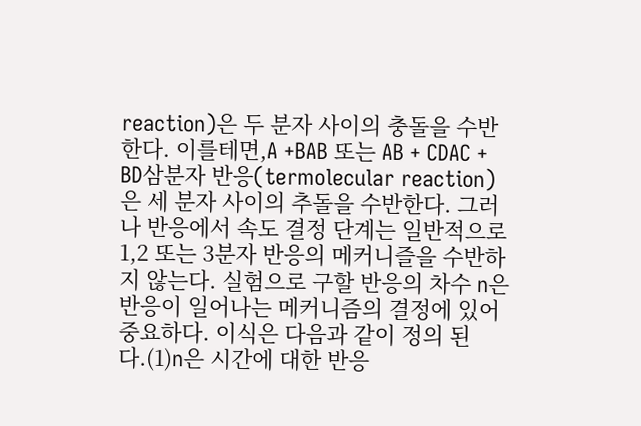reaction)은 두 분자 사이의 충돌을 수반한다. 이를테면,A +BAB 또는 AB + CDAC + BD삼분자 반응(termolecular reaction)은 세 분자 사이의 추돌을 수반한다. 그러나 반응에서 속도 결정 단계는 일반적으로 1,2 또는 3분자 반응의 메커니즐을 수반하지 않는다. 실험으로 구할 반응의 차수 n은 반응이 일어나는 메커니즘의 결정에 있어 중요하다. 이식은 다음과 같이 정의 된다.(1)n은 시간에 대한 반응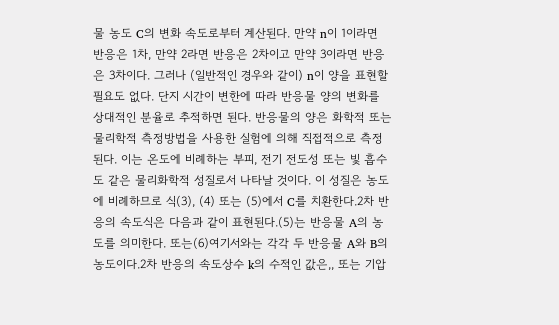물 농도 C의 변화 속도로부터 계산된다. 만약 n이 1이라면 반응은 1차, 만약 2라면 반응은 2차이고 만약 3이라면 반응은 3차이다. 그러나 (일반적인 경우와 같이) n이 양을 표현할 필요도 없다. 단지 시간이 변한에 따라 반응물 양의 변화를 상대적인 분율로 추적하면 된다. 반응물의 양은 화학적 또는 물리학적 측정방법을 사용한 실험에 의해 직접적으로 측정된다. 이는 온도에 비례하는 부피, 전기 전도성 또는 빛 흡수도 같은 물리화학적 성질로서 나타날 것이다. 이 성질은 농도에 비례하므로 식(3), (4) 또는 (5)에서 C를 치환한다.2차 반응의 속도식은 다음과 같이 표현된다.(5)는 반응물 A의 농도를 의미한다. 또는(6)여기서와는 각각 두 반응물 A와 B의 농도이다.2차 반응의 속도상수 k의 수적인 값은,, 또는 기압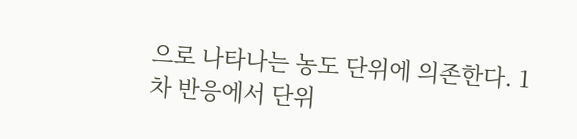으로 나타나는 농도 단위에 의존한다. 1차 반응에서 단위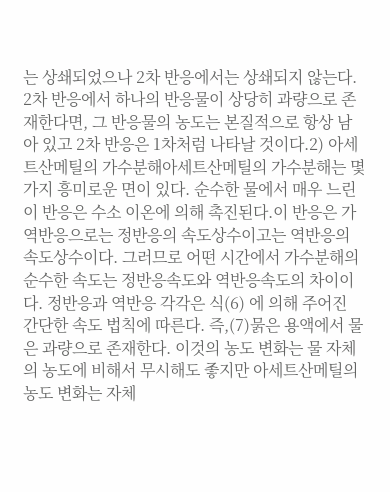는 상쇄되었으나 2차 반응에서는 상쇄되지 않는다. 2차 반응에서 하나의 반응물이 상당히 과량으로 존재한다면, 그 반응물의 농도는 본질적으로 항상 남아 있고 2차 반응은 1차처럼 나타날 것이다.2) 아세트산메틸의 가수분해아세트산메틸의 가수분해는 몇 가지 흥미로운 면이 있다. 순수한 물에서 매우 느린 이 반응은 수소 이온에 의해 촉진된다.이 반응은 가역반응으로는 정반응의 속도상수이고는 역반응의 속도상수이다. 그러므로 어떤 시간에서 가수분해의 순수한 속도는 정반응속도와 역반응속도의 차이이다. 정반응과 역반응 각각은 식(6) 에 의해 주어진 간단한 속도 법칙에 따른다. 즉,(7)묽은 용액에서 물은 과량으로 존재한다. 이것의 농도 변화는 물 자체의 농도에 비해서 무시해도 좋지만 아세트산메틸의 농도 변화는 자체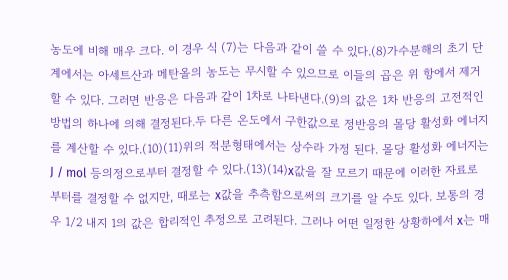농도에 비해 매우 크다. 이 경우 식 (7)는 다음과 같이 쓸 수 있다.(8)가수분해의 초기 단계에서는 아세트산과 메탄올의 농도는 무시할 수 있으므로 이들의 곱은 위 항에서 제거할 수 있다. 그러면 반응은 다음과 같이 1차로 나타낸다.(9)의 값은 1차 반응의 고전적인 방법의 하나에 의해 결정된다.두 다른 온도에서 구한값으로 정반응의 몰당 활성화 에너지를 계산할 수 있다.(10)(11)위의 적분형태에서는 상수라 가정 된다. 몰당 활성화 에너지는 J / mol 등의정으로부터 결정할 수 있다.(13)(14)x값을 잘 모르기 때문에 이러한 자료로부터를 결정할 수 없지만, 때로는 x값을 추측함으로써의 크기를 알 수도 있다. 보통의 경우 1/2 내지 1의 값은 합리적인 추정으로 고려된다. 그러나 어떤 일정한 상황하에서 x는 매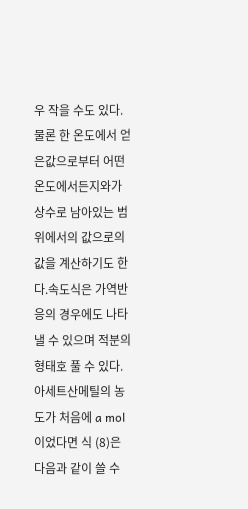우 작을 수도 있다. 물론 한 온도에서 얻은값으로부터 어떤 온도에서든지와가 상수로 남아있는 범위에서의 값으로의 값을 계산하기도 한다.속도식은 가역반응의 경우에도 나타낼 수 있으며 적분의 형태호 풀 수 있다. 아세트산메틸의 농도가 처음에 a mol이었다면 식 (8)은 다음과 같이 쓸 수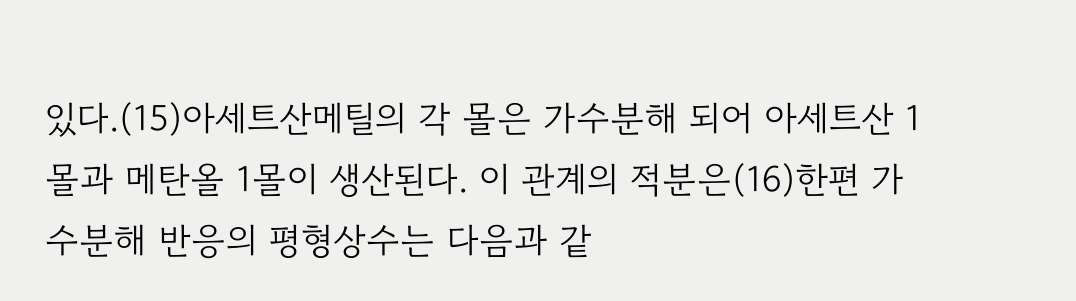있다.(15)아세트산메틸의 각 몰은 가수분해 되어 아세트산 1몰과 메탄올 1몰이 생산된다. 이 관계의 적분은(16)한편 가수분해 반응의 평형상수는 다음과 같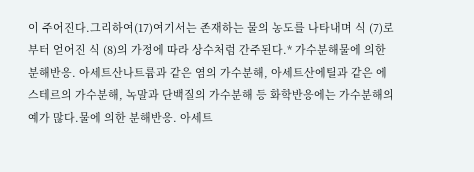이 주어진다.그리하여(17)여기서는 존재하는 물의 농도를 나타내며 식 (7)로부터 얻어진 식 (8)의 가정에 따라 상수처럼 간주된다.* 가수분해물에 의한 분해반응. 아세트산나트륨과 같은 염의 가수분해, 아세트산에틸과 같은 에스테르의 가수분해, 녹말과 단백질의 가수분해 등 화학반응에는 가수분해의 예가 많다.물에 의한 분해반응. 아세트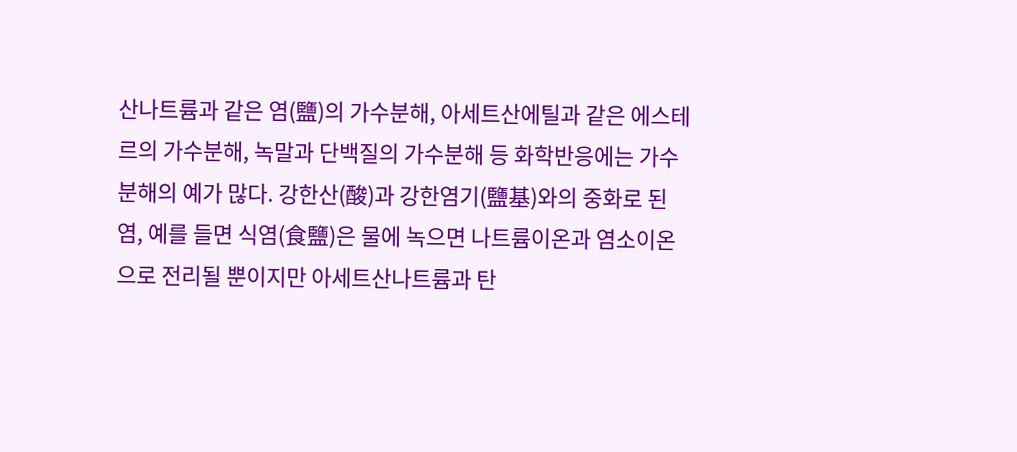산나트륨과 같은 염(鹽)의 가수분해, 아세트산에틸과 같은 에스테르의 가수분해, 녹말과 단백질의 가수분해 등 화학반응에는 가수분해의 예가 많다. 강한산(酸)과 강한염기(鹽基)와의 중화로 된 염, 예를 들면 식염(食鹽)은 물에 녹으면 나트륨이온과 염소이온으로 전리될 뿐이지만 아세트산나트륨과 탄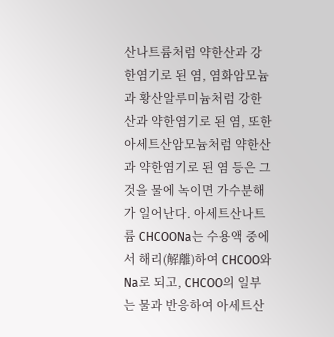산나트륨처럼 약한산과 강한염기로 된 염, 염화암모늄과 황산알루미늄처럼 강한산과 약한염기로 된 염, 또한 아세트산암모늄처럼 약한산과 약한염기로 된 염 등은 그것을 물에 녹이면 가수분해가 일어난다. 아세트산나트륨 CHCOONa는 수용액 중에서 해리(解離)하여 CHCOO와 Na로 되고, CHCOO의 일부는 물과 반응하여 아세트산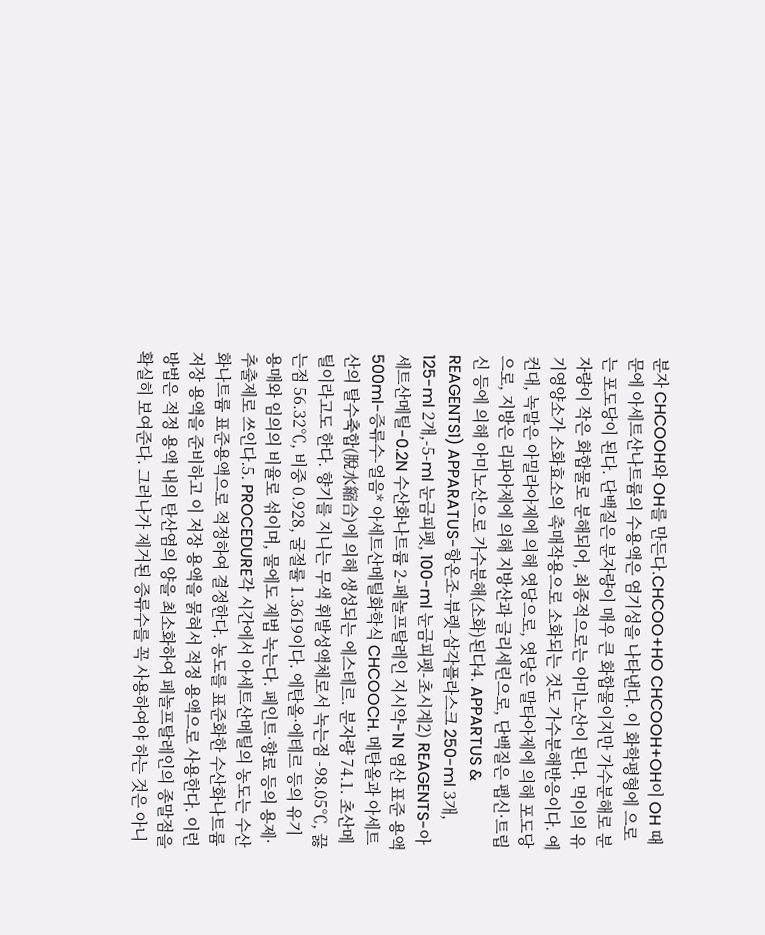분자 CHCOOH와 OH를 만든다.CHCOO+HO CHCOOH+OH이 OH 때문에 아세트산나트륨의 수용액은 염기성을 나타낸다. 이 화학평형에 으로는 포도당이 된다. 단백질은 분자량이 매우 큰 화합물이지만 가수분해로 분자량이 작은 화합물로 분해되어, 최종적으로는 아미노산이 된다. 먹이의 유기영양소가 소화효소의 촉매작용으로 소화되는 것도 가수분해반응이다. 예컨대, 녹말은 아밀라아제에 의해 엿당으로, 엿당은 말타아제에 의해 포도당으로, 지방은 리파아제에 의해 지방산과 글리세린으로, 단백질은 펩신·트립신 등에 의해 아미노산으로 가수분해(소화)된다4. APPARTUS & REAGENTS1) APPARATUS-항온조-뷰렛-삼각플라스크 250-ml 3개, 125-ml 2개,-5-ml 눈금피펫, 100-ml 눈금피펫-초시계2) REAGENTS-아세트산메틸-0.2N 수산화나트륨 2-페놀프탈레인 지시약-1N 염산 표준 용액 500ml-증류수-얼음* 아세트산메틸화학식 CHCOOCH. 메탄올과 아세트산의 탈수축합(脫水縮合)에 의해 생성되는 에스테르. 분자량 74.1. 초산메틸이라고도 한다. 향기를 지니는 무색 휘발성액체로서 녹는점 -98.05℃, 끓는점 56.32℃, 비중 0.928, 굴절률 1.3619이다. 에탄올·에테르 등의 유기용매와 임의의 비율로 섞이며, 물에도 제법 녹는다. 페인트·향료 등의 용제·추출제로 쓰인다.5. PROCEDURE각 시간에서 아세트산메틸의 농도는 수산화나트륨 표준용액으로 적정하여 결정한다. 농도를 표준화한 수산화나트륨 저장 용액을 준비하고 이 저장 용액을 묽혀서 적정 용액으로 사용한다. 이런 방법은 적정 용액 내의 탄산염의 양을 최소화하여 페놀프탈레인의 종말점을 확실히 보여준다. 그러나가 제거된 증류수를 꼭 사용하여야 하는 것은 아니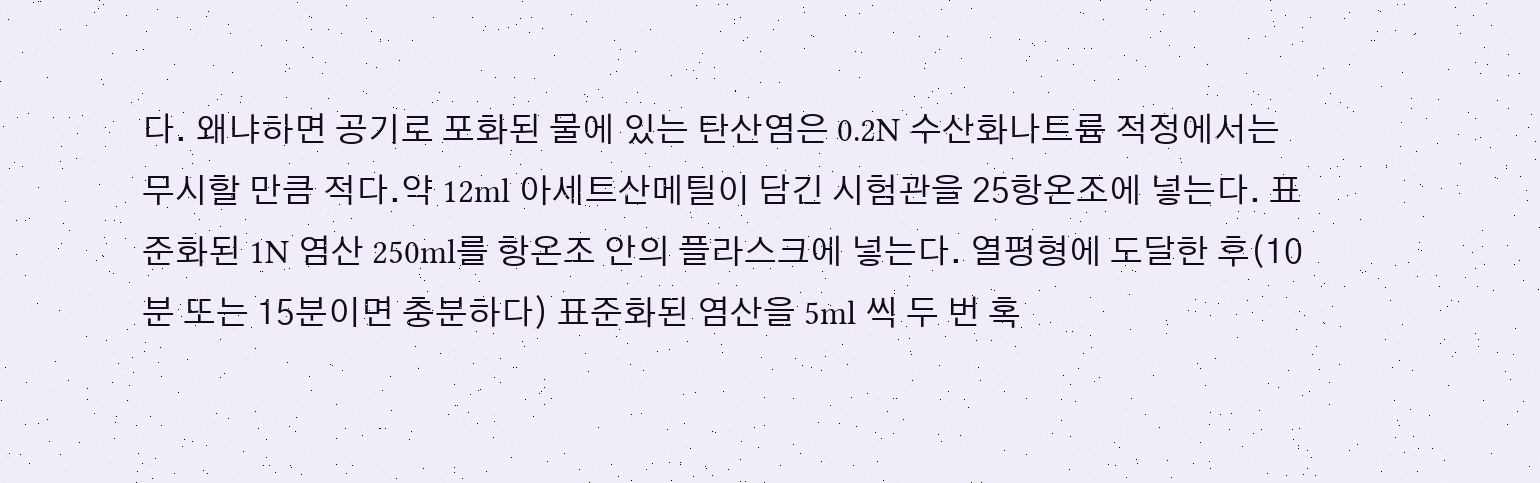다. 왜냐하면 공기로 포화된 물에 있는 탄산염은 0.2N 수산화나트륨 적정에서는 무시할 만큼 적다.약 12ml 아세트산메틸이 담긴 시험관을 25항온조에 넣는다. 표준화된 1N 염산 250ml를 항온조 안의 플라스크에 넣는다. 열평형에 도달한 후(10분 또는 15분이면 충분하다) 표준화된 염산을 5ml 씩 두 번 혹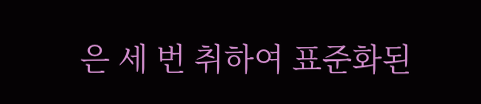은 세 번 취하여 표준화된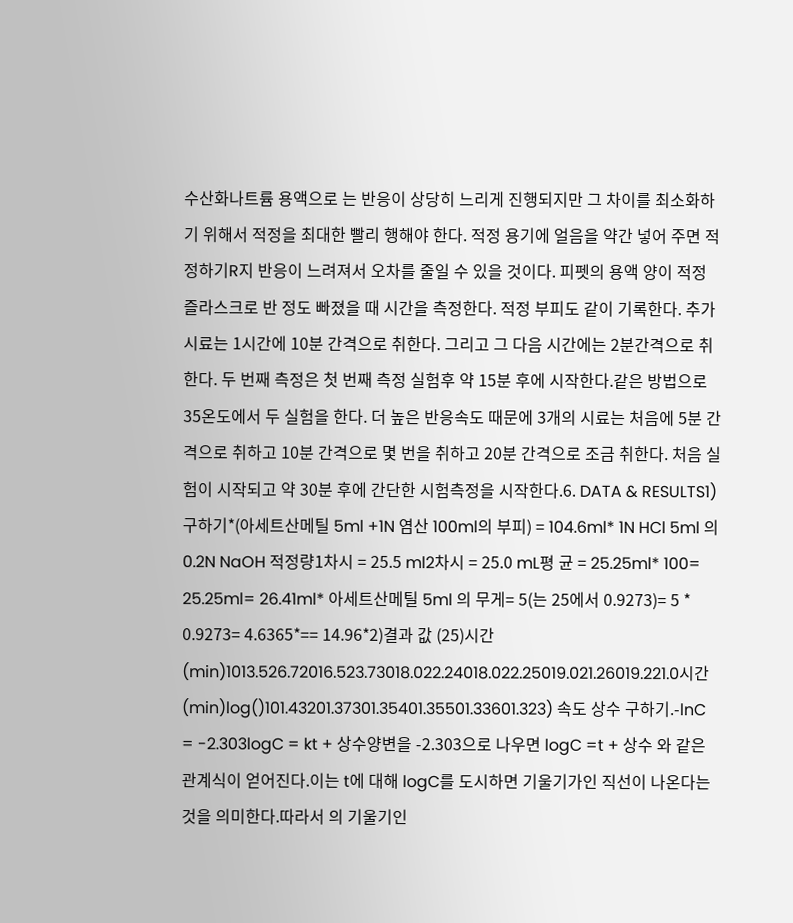수산화나트륨 용액으로 는 반응이 상당히 느리게 진행되지만 그 차이를 최소화하기 위해서 적정을 최대한 빨리 행해야 한다. 적정 용기에 얼음을 약간 넣어 주면 적정하기R지 반응이 느려져서 오차를 줄일 수 있을 것이다. 피펫의 용액 양이 적정 즐라스크로 반 정도 빠졌을 때 시간을 측정한다. 적정 부피도 같이 기록한다. 추가 시료는 1시간에 10분 간격으로 취한다. 그리고 그 다음 시간에는 2분간격으로 취한다. 두 번째 측정은 첫 번째 측정 실험후 약 15분 후에 시작한다.같은 방법으로 35온도에서 두 실험을 한다. 더 높은 반응속도 때문에 3개의 시료는 처음에 5분 간격으로 취하고 10분 간격으로 몇 번을 취하고 20분 간격으로 조금 취한다. 처음 실험이 시작되고 약 30분 후에 간단한 시험측정을 시작한다.6. DATA & RESULTS1)구하기*(아세트산메틸 5ml +1N 염산 100ml의 부피) = 104.6ml* 1N HCl 5ml 의 0.2N NaOH 적정량1차시 = 25.5 ml2차시 = 25.0 mL평 균 = 25.25ml* 100= 25.25ml= 26.41ml* 아세트산메틸 5ml 의 무게= 5(는 25에서 0.9273)= 5 * 0.9273= 4.6365*== 14.96*2)결과 값 (25)시간(min)1013.526.72016.523.73018.022.24018.022.25019.021.26019.221.0시간 (min)log()101.43201.37301.35401.35501.33601.323) 속도 상수 구하기.-lnC = -2.303logC = kt + 상수양변을 -2.303으로 나우면 logC =t + 상수 와 같은 관계식이 얻어진다.이는 t에 대해 logC를 도시하면 기울기가인 직선이 나온다는 것을 의미한다.따라서 의 기울기인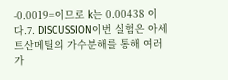-0.0019=이므로 k는 0.00438 이다.7. DISCUSSION이번 실험은 아세트산메틸의 가수분해를 통해 여러 가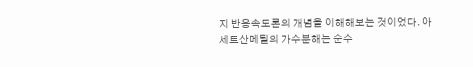지 반응속도론의 개념을 이해해보는 것이었다. 아세트산메틸의 가수분해는 순수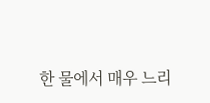한 물에서 매우 느리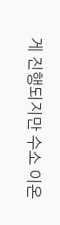게 진행되지만 수소 이온